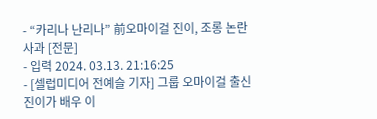- “카리나 난리나” 前오마이걸 진이, 조롱 논란 사과 [전문]
- 입력 2024. 03.13. 21:16:25
- [셀럽미디어 전예슬 기자] 그룹 오마이걸 출신 진이가 배우 이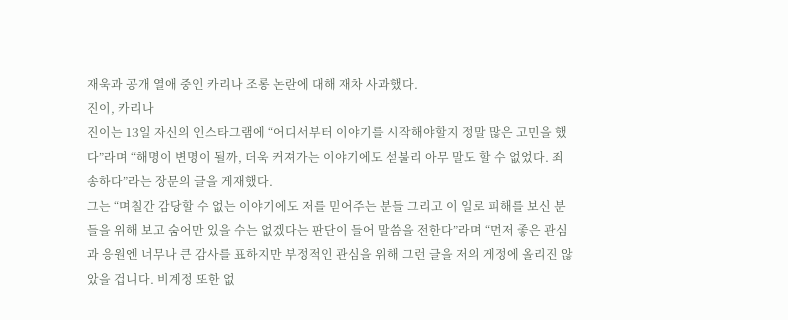재욱과 공개 열애 중인 카리나 조롱 논란에 대해 재차 사과했다.
진이, 카리나
진이는 13일 자신의 인스타그램에 “어디서부터 이야기를 시작해야할지 정말 많은 고민을 했다”라며 “해명이 변명이 될까, 더욱 커져가는 이야기에도 섣불리 아무 말도 할 수 없었다. 죄송하다”라는 장문의 글을 게재했다.
그는 “며칠간 감당할 수 없는 이야기에도 저를 믿어주는 분들 그리고 이 일로 피해를 보신 분들을 위해 보고 숨어만 있을 수는 없겠다는 판단이 들어 말씀을 전한다”라며 “먼저 좋은 관심과 응원엔 너무나 큰 감사를 표하지만 부정적인 관심을 위해 그런 글을 저의 게정에 올리진 않았을 겁니다. 비계정 또한 없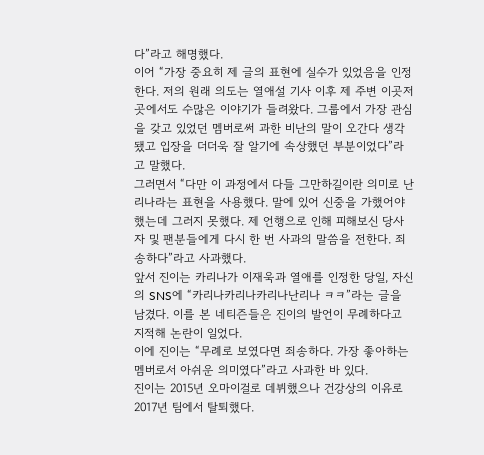다”라고 해명했다.
이어 “가장 중요히 제 글의 표현에 실수가 있었음을 인정한다. 저의 원래 의도는 열애설 기사 이후 제 주변 이곳저곳에서도 수많은 이야기가 들려왔다. 그룹에서 가장 관심을 갖고 있었던 멤버로써 과한 비난의 말이 오간다 생각됐고 입장을 더더욱 잘 알기에 속상했던 부분이었다”라고 말했다.
그러면서 “다만 이 과정에서 다들 그만하길이란 의미로 난리나라는 표현을 사용했다. 말에 있어 신중을 가했어야 했는데 그러지 못했다. 제 언행으로 인해 피해보신 당사자 및 팬분들에게 다시 한 번 사과의 말씀을 전한다. 죄송하다”라고 사과했다.
앞서 진이는 카리나가 이재욱과 열애를 인정한 당일, 자신의 SNS에 “카리나카리나카리나난리나 ㅋㅋ”라는 글을 남겼다. 이를 본 네티즌들은 진이의 발언이 무례하다고 지적해 논란이 일었다.
이에 진이는 “무례로 보였다면 죄송하다. 가장 좋아하는 멤버로서 아쉬운 의미였다”라고 사과한 바 있다.
진이는 2015년 오마이걸로 데뷔했으나 건강상의 이유로 2017년 팀에서 탈퇴했다.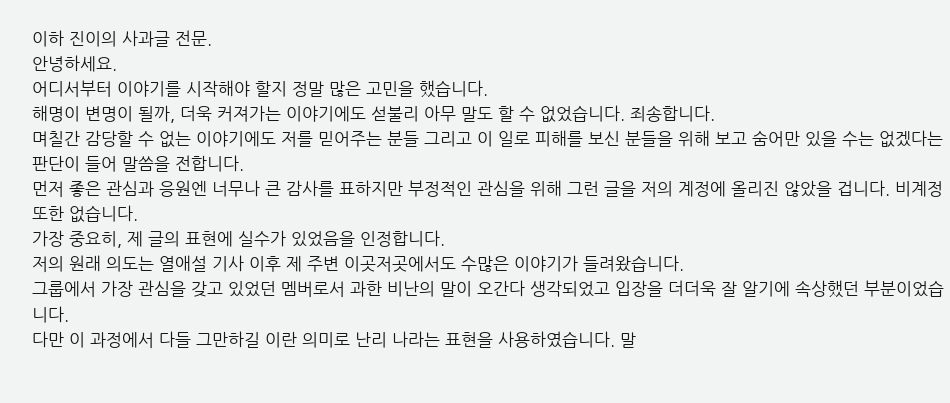이하 진이의 사과글 전문.
안녕하세요.
어디서부터 이야기를 시작해야 할지 정말 많은 고민을 했습니다.
해명이 변명이 될까, 더욱 커져가는 이야기에도 섣불리 아무 말도 할 수 없었습니다. 죄송합니다.
며칠간 감당할 수 없는 이야기에도 저를 믿어주는 분들 그리고 이 일로 피해를 보신 분들을 위해 보고 숨어만 있을 수는 없겠다는 판단이 들어 말씀을 전합니다.
먼저 좋은 관심과 응원엔 너무나 큰 감사를 표하지만 부정적인 관심을 위해 그런 글을 저의 계정에 올리진 않았을 겁니다. 비계정 또한 없습니다.
가장 중요히, 제 글의 표현에 실수가 있었음을 인정합니다.
저의 원래 의도는 열애설 기사 이후 제 주변 이곳저곳에서도 수많은 이야기가 들려왔습니다.
그룹에서 가장 관심을 갖고 있었던 멤버로서 과한 비난의 말이 오간다 생각되었고 입장을 더더욱 잘 알기에 속상했던 부분이었습니다.
다만 이 과정에서 다들 그만하길 이란 의미로 난리 나라는 표현을 사용하였습니다. 말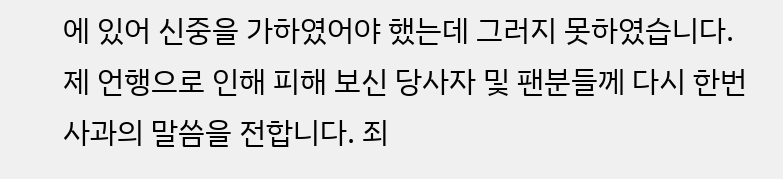에 있어 신중을 가하였어야 했는데 그러지 못하였습니다.
제 언행으로 인해 피해 보신 당사자 및 팬분들께 다시 한번 사과의 말씀을 전합니다. 죄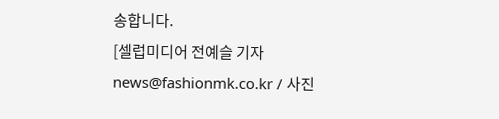송합니다.
[셀럽미디어 전예슬 기자 news@fashionmk.co.kr / 사진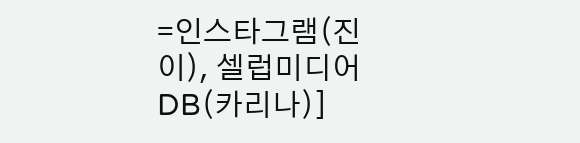=인스타그램(진이), 셀럽미디어DB(카리나)]